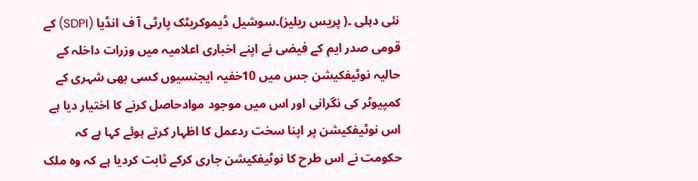نئی دہلی ۔( پریس ریلیز)۔سوشیل ڈیموکریٹک پارٹی آ ف انڈیا (SDPI) کے قومی صدر ایم کے فیضی نے اپنے اخباری اعلامیہ میں وزرات داخلہ کے حالیہ نوٹیفکیشن جس میں 10خفیہ ایجنسیوں کسی بھی شہری کے کمپیوٹر کی نگرانی اور اس میں موجود موادحاصل کرنے کا اختیار دیا ہے اس نوٹیفکیشن پر اپنا سخت ردعمل کا اظہار کرتے ہوئے کہا ہے کہ حکومت نے اس طرح کا نوٹیفکیشن جاری کرکے ثابت کردیا ہے کہ وہ ملک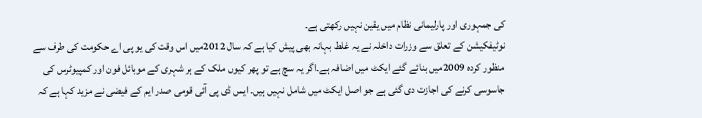کی جمہوری اور پارلیمانی نظام میں یقین نہیں رکھتی ہے۔
نوٹیفکیشن کے تعلق سے وزرات داخلہ نے یہ غلط بہانہ بھی پیش کیا ہے کہ سال 2012میں اس وقت کی یو پی اے حکومت کی طرف سے منظور کردہ 2009میں بنائے گئے ایکٹ میں اضافہ ہے۔اگر یہ سچ ہے تو پھر کیوں ملک کے ہر شہری کے موبائل فون اور کمپیوٹرس کی جاسوسی کرنے کی اجازت دی گئی ہے جو اصل ایکٹ میں شامل نہیں ہیں۔ ایس ڈی پی آئی قومی صدر ایم کے فیضی نے مزید کہا ہے کہ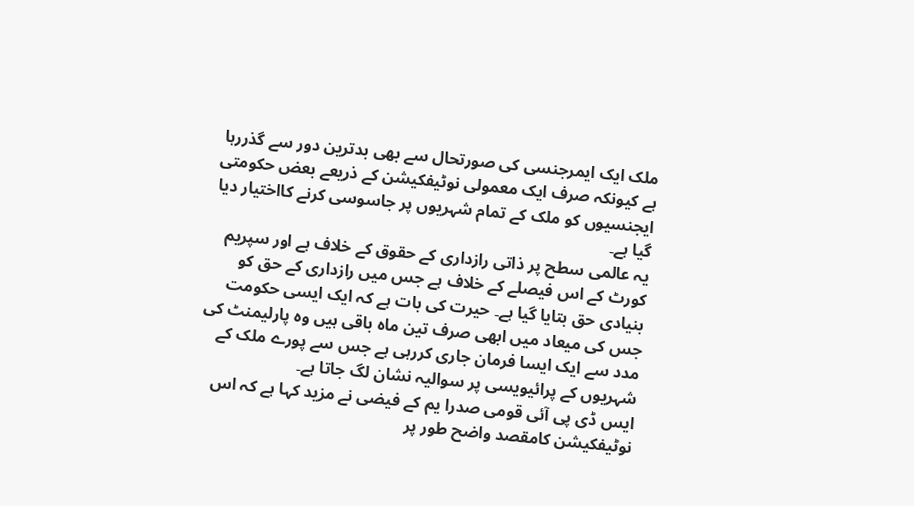ملک ایک ایمرجنسی کی صورتحال سے بھی بدترین دور سے گذررہا ہے کیونکہ صرف ایک معمولی نوٹیفکیشن کے ذریعے بعض حکومتی ایجنسیوں کو ملک کے تمام شہریوں پر جاسوسی کرنے کااختیار دیا گیا ہے۔
یہ عالمی سطح پر ذاتی رازداری کے حقوق کے خلاف ہے اور سپریم کورٹ کے اس فیصلے کے خلاف ہے جس میں رازداری کے حق کو بنیادی حق بتایا گیا ہے۔ حیرت کی بات ہے کہ ایک ایسی حکومت جس کی میعاد میں ابھی صرف تین ماہ باقی ہیں وہ پارلیمنٹ کی مدد سے ایک ایسا فرمان جاری کررہی ہے جس سے پورے ملک کے شہریوں کے پرائیویسی پر سوالیہ نشان لگ جاتا ہے۔
ایس ڈی پی آئی قومی صدرا یم کے فیضی نے مزید کہا ہے کہ اس نوٹیفکیشن کامقصد واضح طور پر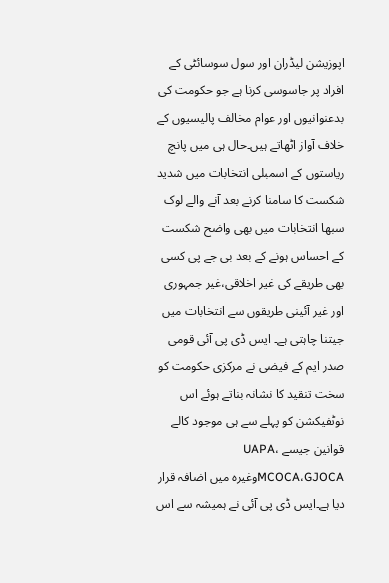اپوزیشن لیڈران اور سول سوسائٹی کے افراد پر جاسوسی کرنا ہے جو حکومت کی بدعنوانیوں اور عوام مخالف پالیسیوں کے خلاف آواز اٹھاتے ہیں۔حال ہی میں پانچ ریاستوں کے اسمبلی انتخابات میں شدید شکست کا سامنا کرنے بعد آنے والے لوک سبھا انتخابات میں بھی واضح شکست کے احساس ہونے کے بعد بی جے پی کسی بھی طریقے کی غیر اخلاقی،غیر جمہوری اور غیر آئینی طریقوں سے انتخابات میں جیتنا چاہتی ہے۔ ایس ڈی پی آئی قومی صدر ایم کے فیضی نے مرکزی حکومت کو سخت تنقید کا نشانہ بناتے ہوئے اس نوٹفیکشن کو پہلے سے ہی موجود کالے قوانین جیسے UAPA، MCOCA،GJOCAوغیرہ میں اضافہ قرار دیا ہے۔ایس ڈی پی آئی نے ہمیشہ سے اس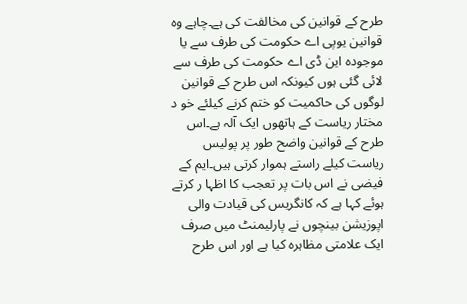طرح کے قوانین کی مخالفت کی ہے۔چاہے وہ قوانین یوپی اے حکومت کی طرف سے یا موجودہ این ڈی اے حکومت کی طرف سے لائی گئی ہوں کیونکہ اس طرح کے قوانین لوگوں کی حاکمیت کو ختم کرنے کیلئے خو د مختار ریاست کے ہاتھوں ایک آلہ ہے۔اس طرح کے قوانین واضح طور پر پولیس ریاست کیلے راستے ہموار کرتی ہیں۔ایم کے فیضی نے اس بات پر تعجب کا اظہا ر کرتے ہوئے کہا ہے کہ کانگریس کی قیادت والی اپوزیشن بینچوں نے پارلیمنٹ میں صرف ایک علامتی مظاہرہ کیا ہے اور اس طرح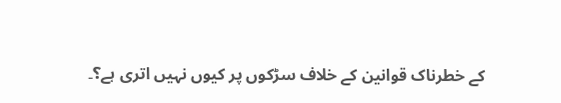کے خطرناک قوانین کے خلاف سڑکوں پر کیوں نہیں اتری ہے؟۔